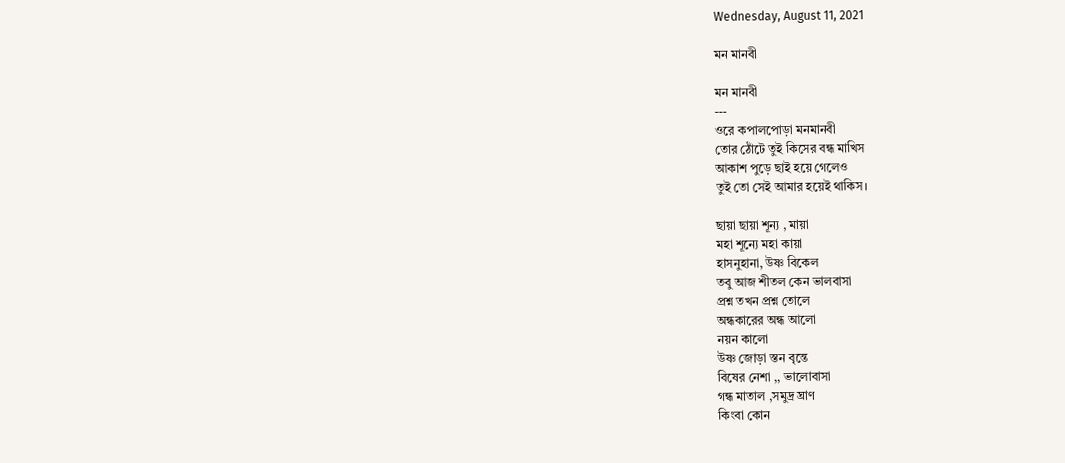Wednesday, August 11, 2021

মন মানবী

মন মানবী
---
ওরে কপালপোড়া মনমানবী
তোর ঠোঁটে তুই কিসের বন্ধ মাখিস
আকাশ পুড়ে ছাই হয়ে গেলেও
তুই তো সেই আমার হয়েই থাকিস।

ছায়া ছায়া শূন্য , মায়া
মহা শূন্যে মহা কায়া
হাসনুহানা, উষ্ণ বিকেল
তবু আজ শীতল কেন ভালবাসা
প্রশ্ন তখন প্রশ্ন তোলে
অন্ধকারের অন্ধ আলো
নয়ন কালো
উষ্ণ জোড়া স্তন বৃন্তে
বিষের নেশা ,, ভালোবাসা
গন্ধ মাতাল ,সমুদ্র ঘ্রাণ
কিংবা কোন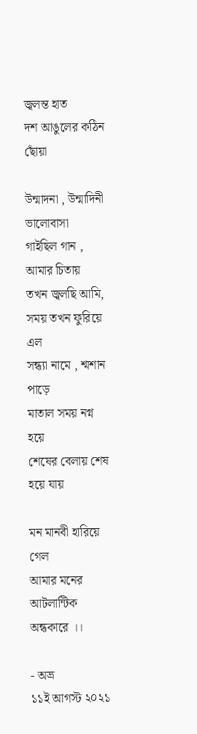জ্বলন্ত হাত
দশ আঙুলের কঠিন ছোঁয়া

উন্মাদনা , উন্মাদিনী ভালোবাসা
গাইছিল গান , আমার চিতায়
তখন জ্বলছি আমি,
সময় তখন ফুরিয়ে এল
সন্ধ্যা নামে , শ্মশান পাড়ে
মাতাল সময় নগ্ন হয়ে
শেষের বেলায় শেষ হয়ে যায়

মন মানবী হারিয়ে গেল
আমার মনের আটলান্টিক অন্ধকারে ।।

- অভ্র
১১ই আগস্ট ২০২১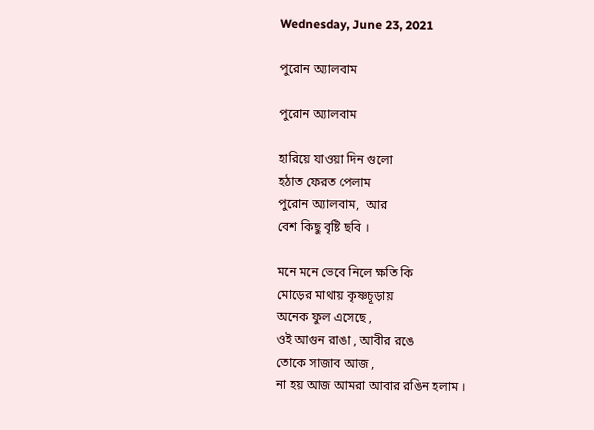Wednesday, June 23, 2021

পুরোন অ্যালবাম

পুরোন অ্যালবাম

হারিয়ে যাওয়া দিন গুলো
হঠাত ফেরত পেলাম
পুরোন অ্যালবাম,  আর
বেশ কিছু বৃষ্টি ছবি ।

মনে মনে ভেবে নিলে ক্ষতি কি
মোড়ের মাথায় কৃষ্ণচূড়ায়
অনেক ফুল এসেছে ,
ওই আগুন রাঙা , আবীর রঙে
তোকে সাজাব আজ ,
না হয় আজ আমরা আবার রঙিন হলাম ।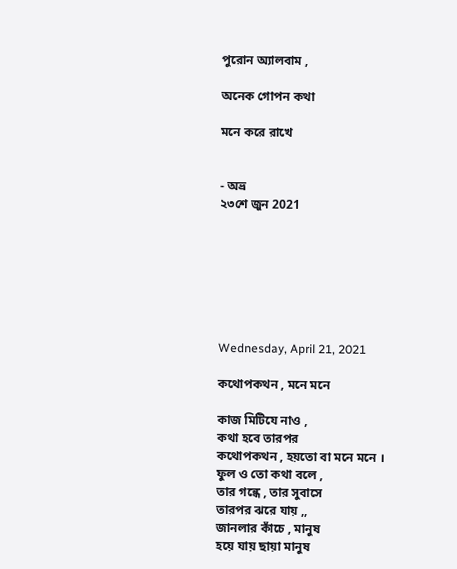পুরোন অ্যালবাম ,

অনেক গোপন কথা

মনে করে রাখে


- অভ্র
২৩শে জুন 2021







Wednesday, April 21, 2021

কথোপকথন , মনে মনে

কাজ মিটিযে নাও ,
কথা হবে তারপর
কথোপকথন , হয়তো বা মনে মনে ।
ফুল ও তো কথা বলে ,
তার গন্ধে , তার সুবাসে
তারপর ঝরে যায় ,,
জানলার কাঁচে , মানুষ
হয়ে যায় ছায়া মানুষ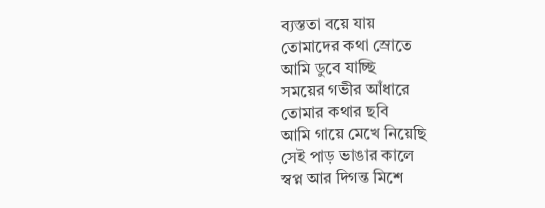ব্যস্ততা বয়ে যায়
তোমাদের কথা স্রোতে
আমি ডুবে যাচ্ছি
সময়ের গভীর আঁধারে
তোমার কথার ছবি
আমি গায়ে মেখে নিয়েছি
সেই পাড় ভাঙার কালে
স্বপ্ন আর দিগন্ত মিশে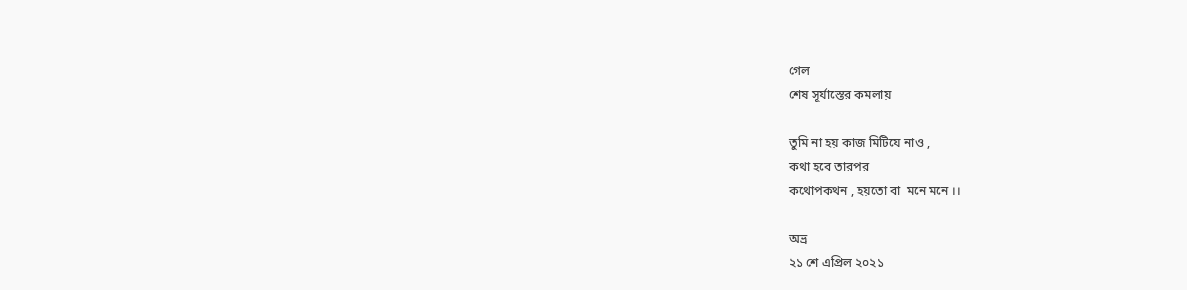গেল
শেষ সূর্যাস্তের কমলায়

তুমি না হয় কাজ মিটিযে নাও ,
কথা হবে তারপর
কথোপকথন , হয়তো বা  মনে মনে ।।

অভ্র
২১ শে এপ্রিল ২০২১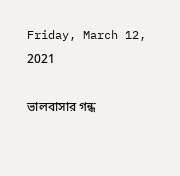Friday, March 12, 2021

ভালবাসার গন্ধ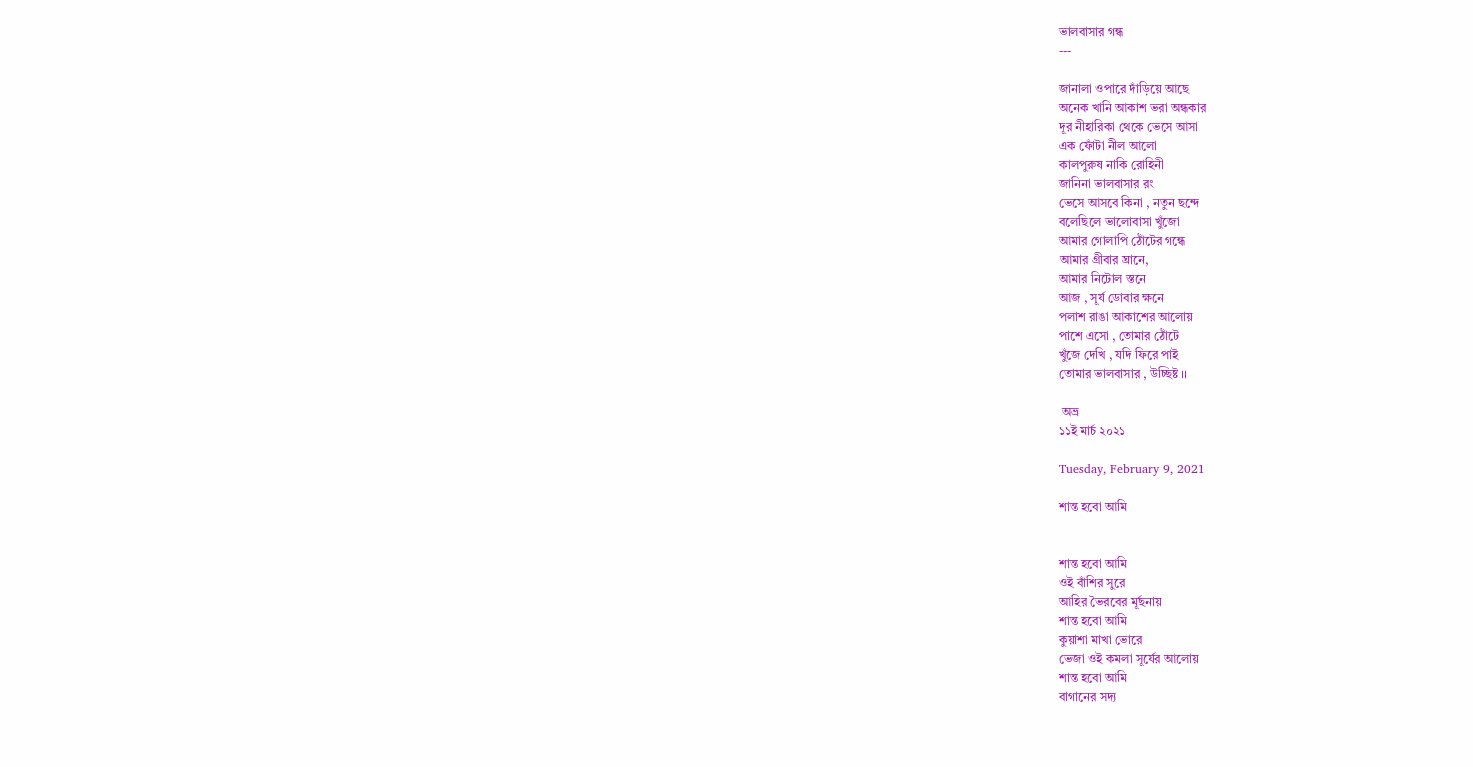ভালবাসার গন্ধ
---

জানালা ওপারে দাঁড়িয়ে আছে
অনেক খানি আকাশ ভরা অন্ধকার
দূর নীহারিকা থেকে ভেসে আসা
এক ফোঁটা নীল আলো
কালপুরুষ নাকি রোহিনী
জানিনা ভালবাসার রং
ভেসে আসবে কিনা , নতুন ছন্দে
বলেছিলে ভালোবাসা খুঁজো
আমার গোলাপি ঠোঁটের গন্ধে
আমার গ্রীবার ঘ্রানে,
আমার নিটোল স্তনে
আজ , সূর্য ডোবার ক্ষনে
পলাশ রাঙা আকাশের আলোয়
পাশে এসো , তোমার ঠোঁটে
খুঁজে দেখি , যদি ফিরে পাই
তোমার ভালবাসার , উচ্ছিষ্ট ।।

 অভ্র
১১ই মার্চ ২০২১

Tuesday, February 9, 2021

শান্ত হবো আমি


শান্ত হবো আমি
ওই বাঁশির সুরে
আহির ভৈরবের মূর্ছনায়
শান্ত হবো আমি
কুয়াশা মাখা ভোরে
ভেজা ওই কমলা সূর্যের আলোয়
শান্ত হবো আমি
বাগানের সদ্য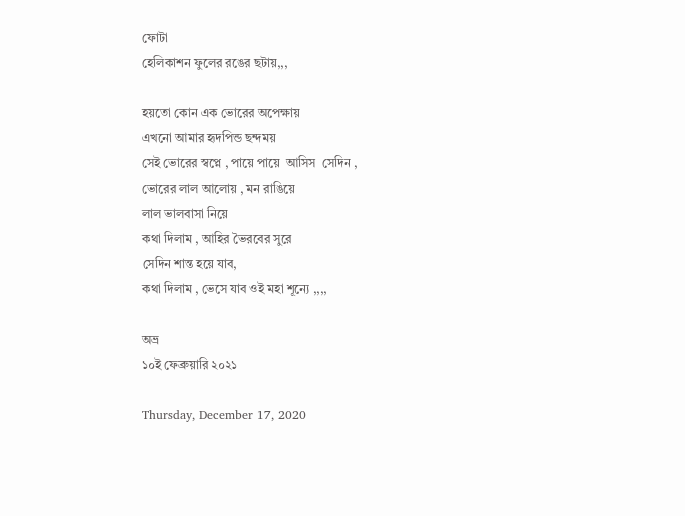ফোটা
হেলিকাশন ফুলের রঙের ছটায়,,,

হয়তো কোন এক ভোরের অপেক্ষায়
এখনো আমার হৃদপিন্ড ছন্দময়
সেই ভোরের স্বপ্নে , পায়ে পায়ে  আসিস  সেদিন ,
ভোরের লাল আলোয় , মন রাঙিয়ে
লাল ভালবাসা নিয়ে
কথা দিলাম , আহির ভৈরবের সুরে
সেদিন শান্ত হয়ে যাব,
কথা দিলাম , ভেসে যাব ওই মহা শূন্যে ,,,,

অভ্র
১০ই ফেব্রুয়ারি ২০২১

Thursday, December 17, 2020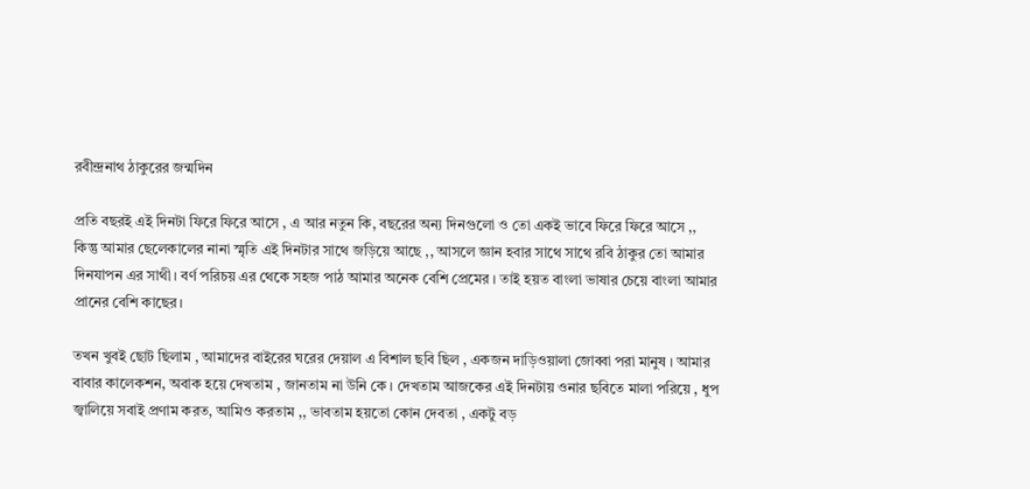রবীন্দ্রনাথ ঠাকুরের জন্মদিন

প্রতি বছরই এই দিনটা ফিরে ফিরে আসে , এ আর নতুন কি, বছরের অন্য দিনগুলো ও তো একই ভাবে ফিরে ফিরে আসে ,, কিন্তু আমার ছেলেকালের নানা স্মৃতি এই দিনটার সাথে জড়িয়ে আছে ,, আসলে জ্ঞান হবার সাথে সাথে রবি ঠাকুর তো আমার দিনযাপন এর সাথী। বর্ণ পরিচয় এর থেকে সহজ পাঠ আমার অনেক বেশি প্রেমের । তাই হয়ত বাংলা ভাষার চেয়ে বাংলা আমার প্রানের বেশি কাছের।

তখন খুবই ছোট ছিলাম , আমাদের বাইরের ঘরের দেয়াল এ বিশাল ছবি ছিল , একজন দাড়িওয়ালা জোব্বা পরা মানুষ । আমার বাবার কালেকশন, অবাক হয়ে দেখতাম , জানতাম না উনি কে । দেখতাম আজকের এই দিনটায় ওনার ছবিতে মালা পরিয়ে , ধুপ জ্বালিয়ে সবাই প্রণাম করত, আমিও করতাম ,, ভাবতাম হয়তো কোন দেবতা , একটু বড়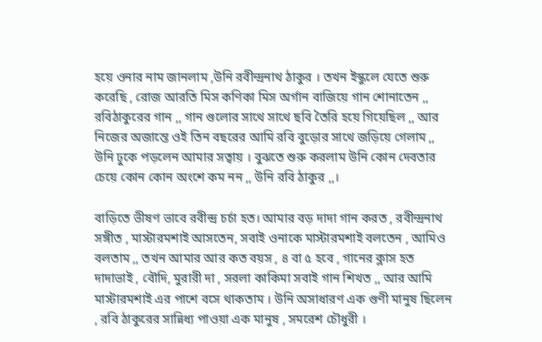হয়ে ওনার নাম জানলাম ,উনি রবীন্দ্রনাথ ঠাকুর । তখন ইস্কুলে যেতে শুরু করেছি , রোজ আরতি মিস কণিকা মিস অর্গান বাজিয়ে গান শোনাতেন ,, রবিঠাকুরের গান ,, গান গুলোর সাথে সাথে ছবি তৈরি হয়ে গিয়েছিল ,, আর নিজের অজান্তে ওই তিন বছরের আমি রবি বুড়োর সাথে জড়িয়ে গেলাম ,, উনি ঢুকে পড়লেন আমার সত্বায় । বুঝতে শুরু করলাম উনি কোন দেবতার চেয়ে কোন কোন অংশে কম নন ,, উনি রবি ঠাকুর ,,।

বাড়িতে ভীষণ ভাবে রবীন্দ্র চর্চা হত। আমার বড় দাদা গান করত , রবীন্দ্রনাথ সঙ্গীত , মাস্টারমশাই আসতেন, সবাই ওনাকে মাস্টারমশাই বলতেন , আমিও বলতাম ,, তখন আমার আর কত বয়স , ৪ বা ৫ হবে , গানের ক্লাস হত দাদাভাই , বৌদি, মুরারী দা , সরলা কাকিমা সবাই গান শিখত ,, আর আমি মাস্টারমশাই এর পাশে বসে থাকতাম । উনি অসাধারণ এক গুণী মানুষ ছিলেন , রবি ঠাকুরের সান্নিধ্য পাওয়া এক মানুষ , সমরেশ চৌধুরী ।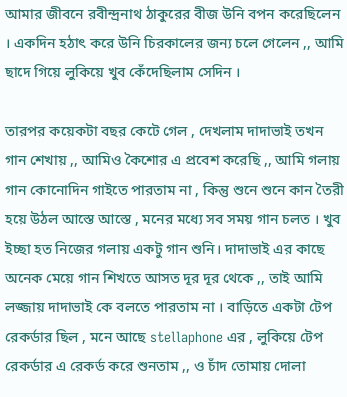আমার জীবনে রবীন্দ্রনাথ ঠাকুরের বীজ উনি বপন করেছিলেন । একদিন হঠাৎ করে উনি চিরকালের জন্য চলে গেলেন ,, আমি ছাদে গিয়ে লুকিয়ে খুব কেঁদেছিলাম সেদিন ।

তারপর কয়েকটা বছর কেটে গেল , দেখলাম দাদাভাই তখন গান শেখায় ,, আমিও কৈশোর এ প্রবেশ করেছি ,, আমি গলায় গান কোনোদিন গাইতে পারতাম না , কিন্তু শুনে শুনে কান তৈরী হয়ে উঠল আস্তে আস্তে , মনের মধ্যে সব সময় গান চলত । খুব ইচ্ছা হত নিজের গলায় একটু গান শুনি। দাদাভাই এর কাছে অনেক মেয়ে গান শিখতে আসত দূর দূর থেকে ,, তাই আমি লজ্জায় দাদাভাই কে বলতে পারতাম না । বাড়িতে একটা টেপ রেকর্ডার ছিল , মনে আছে stellaphone এর , লুকিয়ে টেপ রেকর্ডার এ রেকর্ড করে শুনতাম ,, ও চাঁদ তোমায় দোলা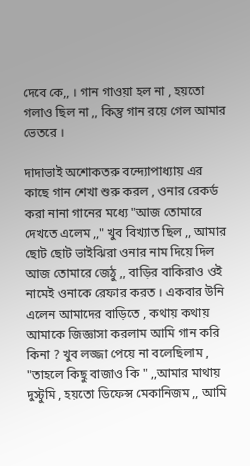দেবে কে,, । গান গাওয়া হল না , হয়তো গলাও ছিল না ,, কিন্তু গান রয়ে গেল আমার ভেতরে ।

দাদাভাই অশোকতরু বন্দ্যোপাধ্যায় এর কাছে গান শেখা শুরু করল , ওনার রেকর্ড করা নানা গানের মধ্যে "আজ তোমারে দেখতে এলেম ,," খুব বিখ্যাত ছিল ,, আমার ছোট ছোট ভাইঝিরা ওনার নাম দিয়ে দিল আজ তোমারে জেঠু ,, বাড়ির বাকিরাও ওই নামেই ওনাকে রেফার করত । একবার উনি এলেন আমাদের বাড়িতে , কথায় কথায় আমাকে জিজ্ঞাসা করলাম আমি গান করি কিনা ? খুব লজ্জা পেয়ে না বলেছিলাম , "তাহলে কিছু বাজাও কি " ,,আমার মাথায় দুস্টুমি , হয়তো ডিফেন্স মেকানিজম ,, আমি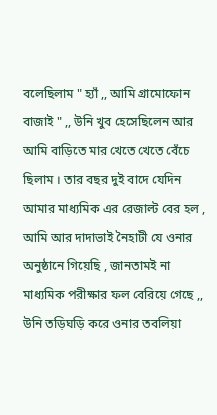বলেছিলাম " হ্যাঁ ,, আমি গ্রামোফোন বাজাই " ,, উনি খুব হেসেছিলেন আর আমি বাড়িতে মার খেতে খেতে বেঁচে ছিলাম । তার বছর দুই বাদে যেদিন আমার মাধ্যমিক এর রেজাল্ট বের হল , আমি আর দাদাভাই নৈহাটী যে ওনার অনুষ্ঠানে গিয়েছি , জানতামই না মাধ্যমিক পরীক্ষার ফল বেরিয়ে গেছে ,, উনি তড়িঘড়ি করে ওনার তবলিয়া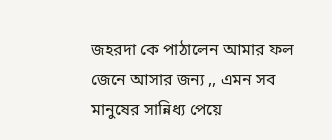জহরদা কে পাঠালেন আমার ফল জেনে আসার জন্য ,, এমন সব মানুষের সান্নিধ্য পেয়ে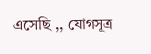এসেছি ,, যোগসূত্র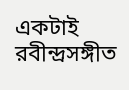একটাই রবীন্দ্রসঙ্গীত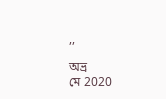,,

অভ্র
মে 2020